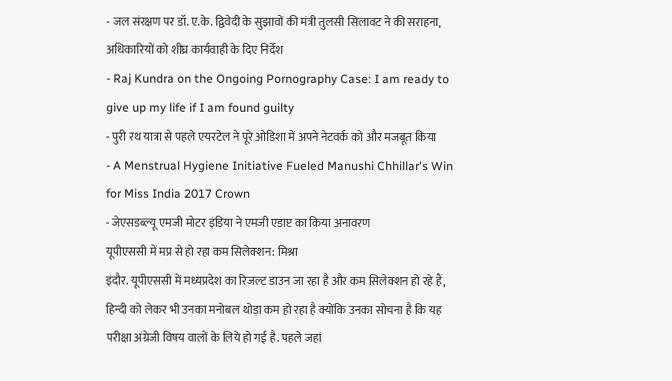- जल संरक्षण पर डॉ. ए.के. द्विवेदी के सुझावों की मंत्री तुलसी सिलावट ने की सराहना, अधिकारियों को शीघ्र कार्यवाही के दिए निर्देश
- Raj Kundra on the Ongoing Pornography Case: I am ready to give up my life if I am found guilty
- पुरी रथ यात्रा से पहले एयरटेल ने पूरे ओडिशा में अपने नेटवर्क को और मजबूत किया
- A Menstrual Hygiene Initiative Fueled Manushi Chhillar's Win for Miss India 2017 Crown
- जेएसडब्ल्यू एमजी मोटर इंडिया ने एमजी एडाप्ट का किया अनावरण
यूपीएससी में मप्र से हो रहा कम सिलेक्शन: मिश्रा
इंदौर. यूपीएससी में मध्यप्रदेश का रिजल्ट डाउन जा रहा है और कम सिलेक्शन हो रहे हैं, हिन्दी को लेकर भी उनका मनोबल थोड़ा कम हो रहा है क्योंकि उनका सोचना है कि यह परीक्षा अंग्रेजी विषय वालों के लिये हो गई है. पहले जहां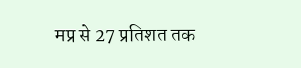मप्र से 27 प्रतिशत तक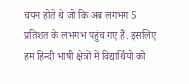चयन होते थे जो कि अब लगभग 5 प्रतिशत के लभगभ पहुंच गए हैं. इसलिए हम हिन्दी भाषी क्षेत्रों में विद्यार्थियो को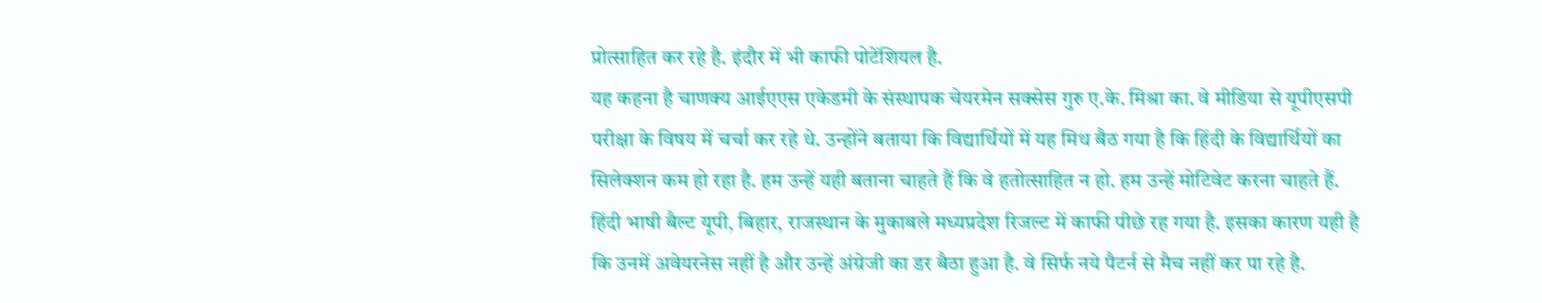प्रोत्साहित कर रहे है. इंदौर में भी काफी पोटेंशियल है.
यह कहना है चाणक्य आईएएस एकेडमी के संस्थापक चेयरमेन सक्सेस गुरु ए.के. मिश्रा का. वे मीडिया से यूपीएसपी परीक्षा के विषय में चर्चा कर रहे थे. उन्होंने बताया कि विद्यार्थियों में यह मिथ बैठ गया है कि हिंदी के विद्यार्थियों का सिलेक्शन कम हो रहा है. हम उन्हें यही बताना चाहते हैं कि वे हतोत्साहित न हो. हम उन्हें मोटिवेट करना चाहते हैं. हिंदी भाषी बैल्ट यूपी, बिहार, राजस्थान के मुकाबले मध्यप्रदेश रिजल्ट में काफी पीछे रह गया है. इसका कारण यही है कि उनमें अवेयरनेस नहीं है और उन्हें अंग्रेजी का डर बैठा हुआ है. वे सिर्फ नये पैटर्न से मैच नहीं कर पा रहे है.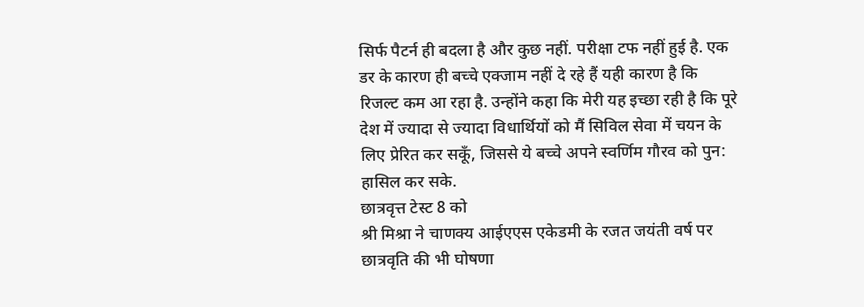सिर्फ पैटर्न ही बदला है और कुछ नहीं. परीक्षा टफ नहीं हुई है. एक डर के कारण ही बच्चे एक्जाम नहीं दे रहे हैं यही कारण है कि रिजल्ट कम आ रहा है. उन्होंने कहा कि मेरी यह इच्छा रही है कि पूरे देश में ज्यादा से ज्यादा विधार्थियों को मैं सिविल सेवा में चयन के लिए प्रेरित कर सकूँ, जिससे ये बच्चे अपने स्वर्णिम गौरव को पुन: हासिल कर सके.
छात्रवृत्त टेस्ट 8 को
श्री मिश्रा ने चाणक्य आईएएस एकेडमी के रजत जयंती वर्ष पर छात्रवृति की भी घोषणा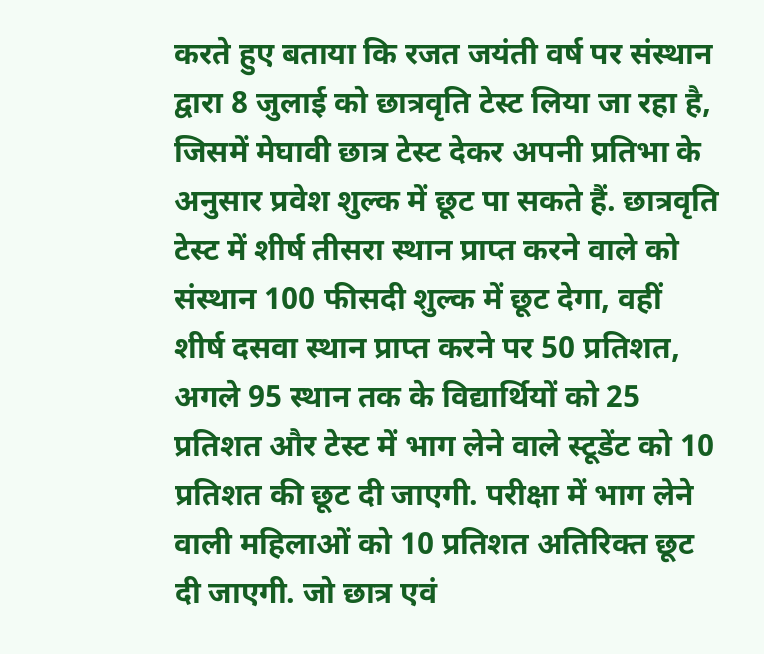करते हुए बताया कि रजत जयंती वर्ष पर संस्थान द्वारा 8 जुलाई को छात्रवृति टेस्ट लिया जा रहा है, जिसमें मेघावी छात्र टेस्ट देकर अपनी प्रतिभा के अनुसार प्रवेश शुल्क में छूट पा सकते हैं. छात्रवृति टेस्ट में शीर्ष तीसरा स्थान प्राप्त करने वाले को संस्थान 100 फीसदी शुल्क में छूट देगा, वहीं शीर्ष दसवा स्थान प्राप्त करने पर 50 प्रतिशत, अगले 95 स्थान तक के विद्यार्थियों को 25 प्रतिशत और टेस्ट में भाग लेने वाले स्टूडेंट को 10 प्रतिशत की छूट दी जाएगी. परीक्षा में भाग लेने वाली महिलाओं को 10 प्रतिशत अतिरिक्त छूट दी जाएगी. जो छात्र एवं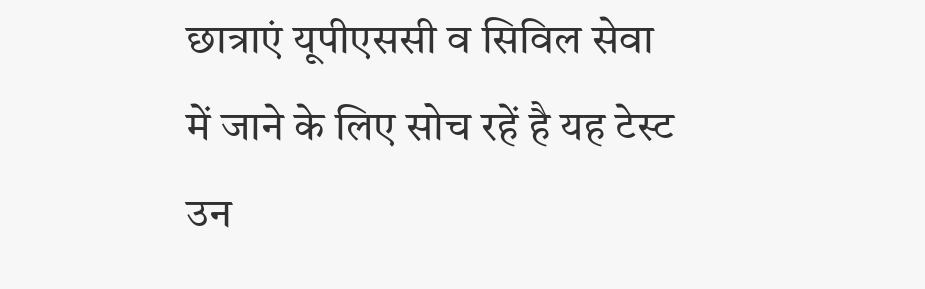छात्राएं यूपीएससी व सिविल सेवा में जाने के लिए सोच रहें है यह टेस्ट उन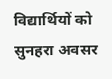विद्यार्थियों को सुनहरा अवसर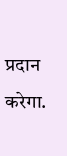प्रदान करेगा.